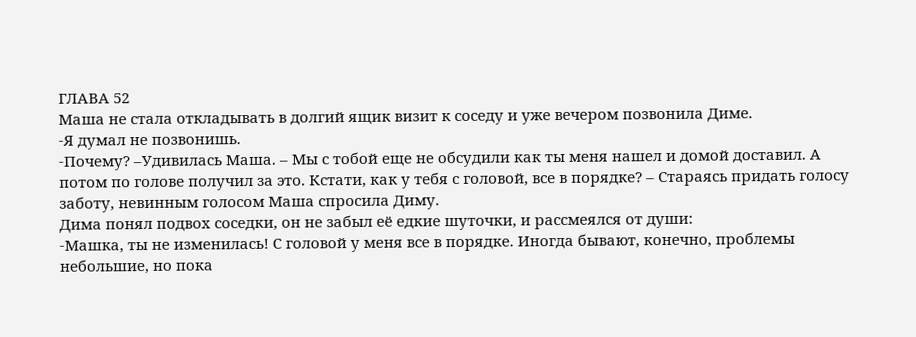ГЛАВА 52
Маша не стала откладывать в долгий ящик визит к соседу и уже вечером позвонила Диме.
-Я думал не позвонишь.
-Почему? –Удивилась Маша. – Мы с тобой еще не обсудили как ты меня нашел и домой доставил. А потом по голове получил за это. Кстати, как у тебя с головой, все в порядке? – Стараясь придать голосу заботу, невинным голосом Маша спросила Диму.
Дима понял подвох соседки, он не забыл её едкие шуточки, и рассмеялся от души:
-Машка, ты не изменилась! С головой у меня все в порядке. Иногда бывают, конечно, проблемы небольшие, но пока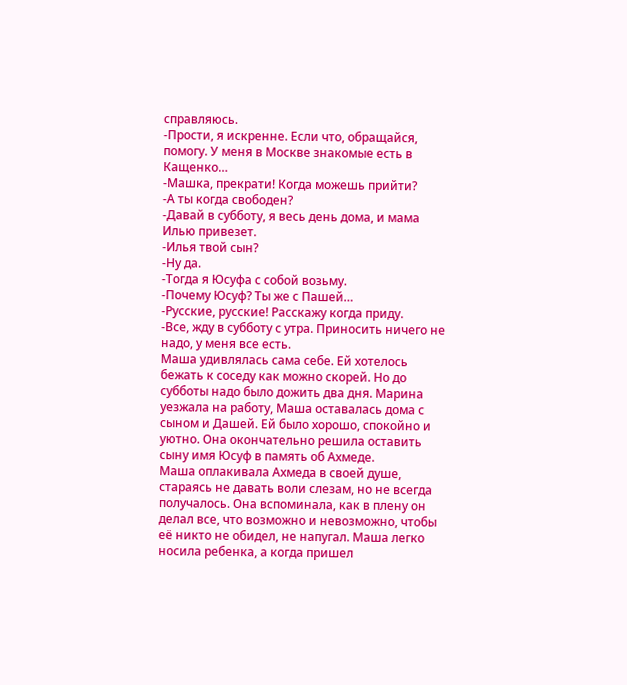справляюсь.
-Прости, я искренне. Если что, обращайся, помогу. У меня в Москве знакомые есть в Кащенко…
-Машка, прекрати! Когда можешь прийти?
-А ты когда свободен?
-Давай в субботу, я весь день дома, и мама Илью привезет.
-Илья твой сын?
-Ну да.
-Тогда я Юсуфа с собой возьму.
-Почему Юсуф? Ты же с Пашей…
-Русские, русские! Расскажу когда приду.
-Все, жду в субботу с утра. Приносить ничего не надо, у меня все есть.
Маша удивлялась сама себе. Ей хотелось бежать к соседу как можно скорей. Но до субботы надо было дожить два дня. Марина уезжала на работу, Маша оставалась дома с сыном и Дашей. Ей было хорошо, спокойно и уютно. Она окончательно решила оставить сыну имя Юсуф в память об Ахмеде.
Маша оплакивала Ахмеда в своей душе, стараясь не давать воли слезам, но не всегда получалось. Она вспоминала, как в плену он делал все, что возможно и невозможно, чтобы её никто не обидел, не напугал. Маша легко носила ребенка, а когда пришел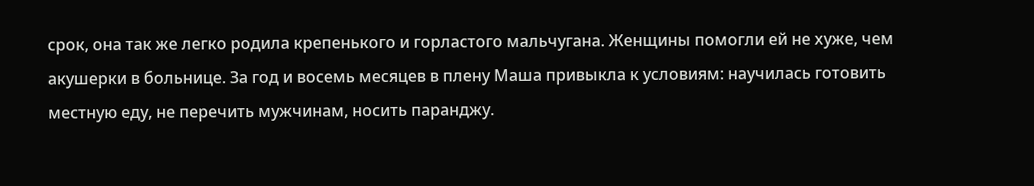срок, она так же легко родила крепенького и горластого мальчугана. Женщины помогли ей не хуже, чем акушерки в больнице. За год и восемь месяцев в плену Маша привыкла к условиям: научилась готовить местную еду, не перечить мужчинам, носить паранджу.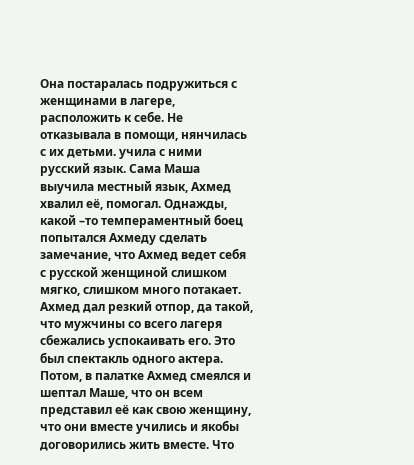Она постаралась подружиться с женщинами в лагере, расположить к себе. Не отказывала в помощи, нянчилась с их детьми. учила с ними русский язык. Сама Маша выучила местный язык, Ахмед хвалил её, помогал. Однажды, какой –то темпераментный боец попытался Ахмеду сделать замечание, что Ахмед ведет себя с русской женщиной слишком мягко, слишком много потакает. Ахмед дал резкий отпор, да такой, что мужчины со всего лагеря сбежались успокаивать его. Это был спектакль одного актера. Потом, в палатке Ахмед смеялся и шептал Маше, что он всем представил её как свою женщину, что они вместе учились и якобы договорились жить вместе. Что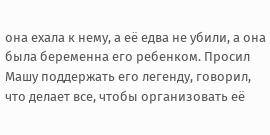она ехала к нему, а её едва не убили, а она была беременна его ребенком. Просил Машу поддержать его легенду, говорил, что делает все, чтобы организовать её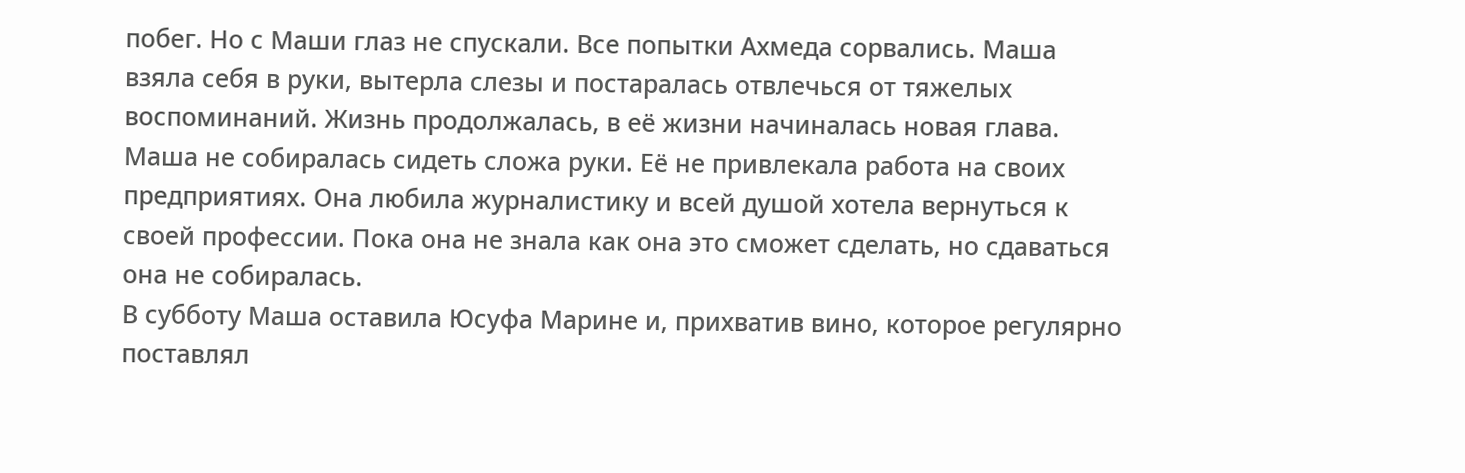побег. Но с Маши глаз не спускали. Все попытки Ахмеда сорвались. Маша взяла себя в руки, вытерла слезы и постаралась отвлечься от тяжелых воспоминаний. Жизнь продолжалась, в её жизни начиналась новая глава. Маша не собиралась сидеть сложа руки. Её не привлекала работа на своих предприятиях. Она любила журналистику и всей душой хотела вернуться к своей профессии. Пока она не знала как она это сможет сделать, но сдаваться она не собиралась.
В субботу Маша оставила Юсуфа Марине и, прихватив вино, которое регулярно поставлял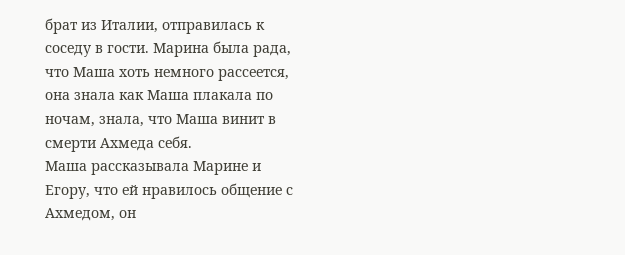брат из Италии, отправилась к соседу в гости. Марина была рада, что Маша хоть немного рассеется, она знала как Маша плакала по ночам, знала, что Маша винит в смерти Ахмеда себя.
Маша рассказывала Марине и Егору, что ей нравилось общение с Ахмедом, он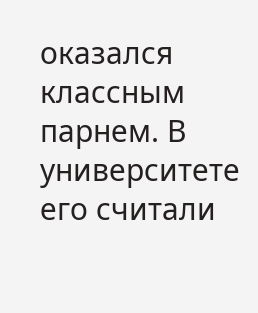оказался классным парнем. В университете его считали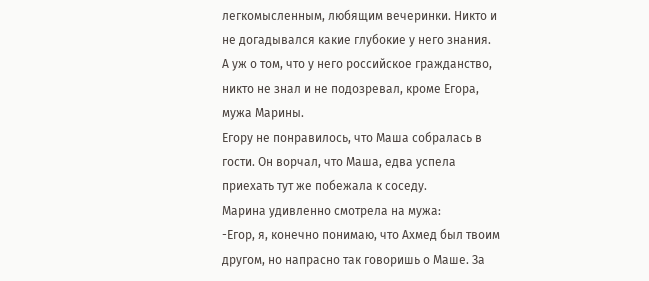легкомысленным, любящим вечеринки. Никто и не догадывался какие глубокие у него знания.
А уж о том, что у него российское гражданство, никто не знал и не подозревал, кроме Егора, мужа Марины.
Егору не понравилось, что Маша собралась в гости. Он ворчал, что Маша, едва успела приехать тут же побежала к соседу.
Марина удивленно смотрела на мужа:
-Егор, я, конечно понимаю, что Ахмед был твоим другом, но напрасно так говоришь о Маше. За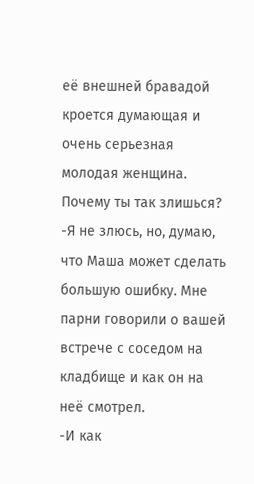её внешней бравадой кроется думающая и очень серьезная молодая женщина. Почему ты так злишься?
-Я не злюсь, но, думаю, что Маша может сделать большую ошибку. Мне парни говорили о вашей встрече с соседом на кладбище и как он на неё смотрел.
-И как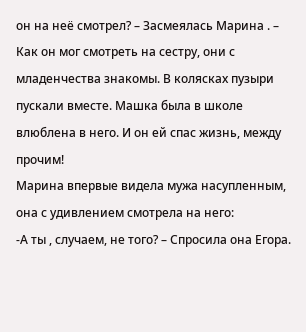он на неё смотрел? – Засмеялась Марина . – Как он мог смотреть на сестру, они с младенчества знакомы. В колясках пузыри пускали вместе. Машка была в школе влюблена в него. И он ей спас жизнь, между прочим!
Марина впервые видела мужа насупленным, она с удивлением смотрела на него:
-А ты , случаем, не того? – Спросила она Егора.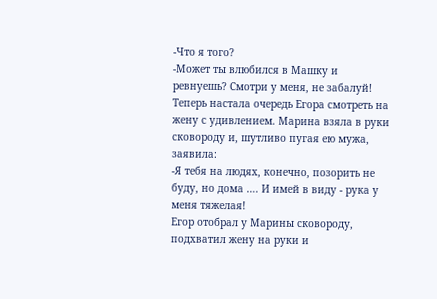-Что я того?
-Может ты влюбился в Машку и ревнуешь? Смотри у меня, не забалуй!
Теперь настала очередь Егора смотреть на жену с удивлением. Марина взяла в руки сковороду и, шутливо пугая ею мужа, заявила:
-Я тебя на людях, конечно, позорить не буду, но дома …. И имей в виду - рука у меня тяжелая!
Егор отобрал у Марины сковороду, подхватил жену на руки и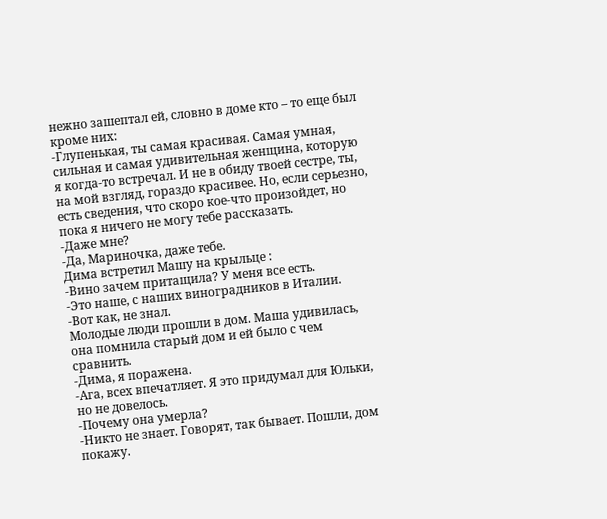нежно зашептал ей, словно в доме кто – то еще был кроме них:
-Глупенькая, ты самая красивая. Самая умная, сильная и самая удивительная женщина, которую я когда-то встречал. И не в обиду твоей сестре, ты, на мой взгляд, гораздо красивее. Но, если серьезно, есть сведения, что скоро кое-что произойдет, но пока я ничего не могу тебе рассказать.
-Даже мне?
-Да, Мариночка, даже тебе.
Дима встретил Машу на крыльце :
-Вино зачем притащила? У меня все есть.
-Это наше, с наших виноградников в Италии.
-Вот как, не знал.
Молодые люди прошли в дом. Маша удивилась, она помнила старый дом и ей было с чем сравнить.
-Дима, я поражена.
-Ага, всех впечатляет. Я это придумал для Юльки, но не довелось.
-Почему она умерла?
-Никто не знает. Говорят, так бывает. Пошли, дом покажу.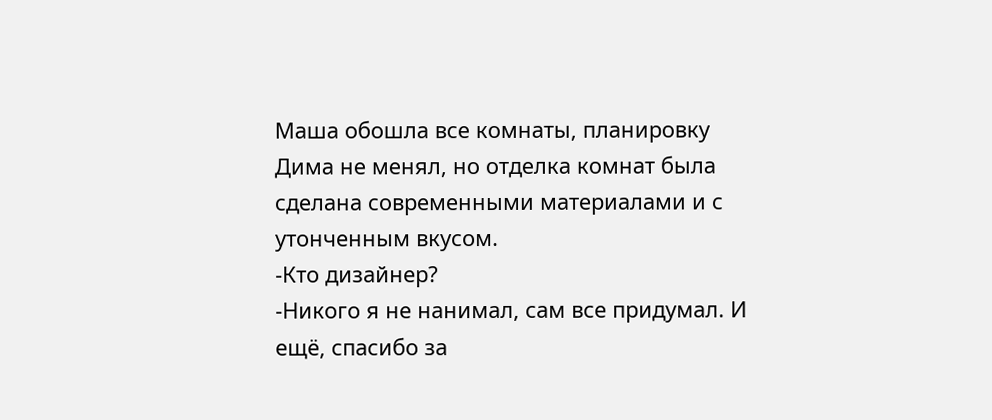Маша обошла все комнаты, планировку Дима не менял, но отделка комнат была сделана современными материалами и с утонченным вкусом.
-Кто дизайнер?
-Никого я не нанимал, сам все придумал. И ещё, спасибо за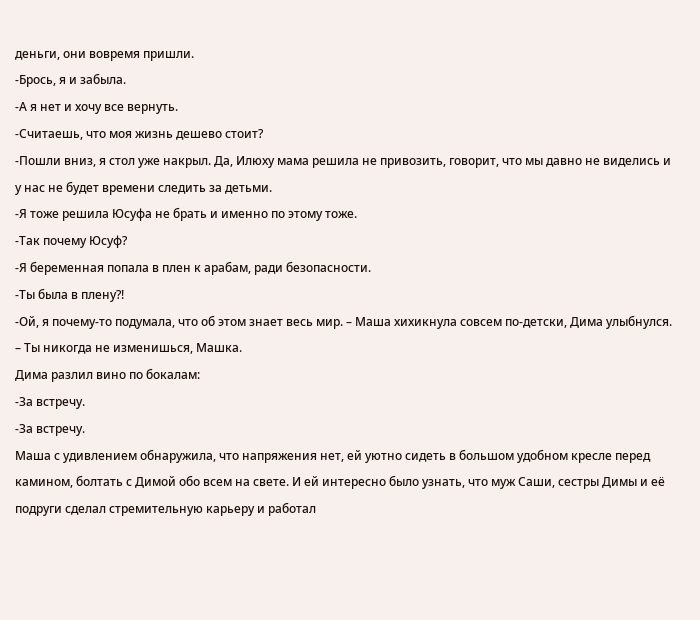деньги, они вовремя пришли.
-Брось, я и забыла.
-А я нет и хочу все вернуть.
-Считаешь, что моя жизнь дешево стоит?
-Пошли вниз, я стол уже накрыл. Да, Илюху мама решила не привозить, говорит, что мы давно не виделись и у нас не будет времени следить за детьми.
-Я тоже решила Юсуфа не брать и именно по этому тоже.
-Так почему Юсуф?
-Я беременная попала в плен к арабам, ради безопасности.
-Ты была в плену?!
-Ой, я почему-то подумала, что об этом знает весь мир. – Маша хихикнула совсем по-детски, Дима улыбнулся. – Ты никогда не изменишься, Машка.
Дима разлил вино по бокалам:
-За встречу.
-За встречу.
Маша с удивлением обнаружила, что напряжения нет, ей уютно сидеть в большом удобном кресле перед камином, болтать с Димой обо всем на свете. И ей интересно было узнать, что муж Саши, сестры Димы и её подруги сделал стремительную карьеру и работал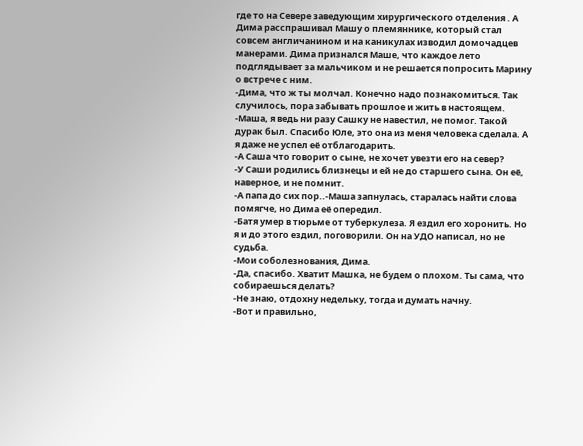где то на Севере заведующим хирургического отделения . А Дима расспрашивал Машу о племяннике, который стал совсем англичанином и на каникулах изводил домочадцев манерами. Дима признался Маше, что каждое лето подглядывает за мальчиком и не решается попросить Марину о встрече с ним.
-Дима, что ж ты молчал. Конечно надо познакомиться. Так случилось, пора забывать прошлое и жить в настоящем.
-Маша, я ведь ни разу Сашку не навестил, не помог. Такой дурак был. Спасибо Юле, это она из меня человека сделала. А я даже не успел её отблагодарить.
-А Саша что говорит о сыне, не хочет увезти его на север?
-У Саши родились близнецы и ей не до старшего сына. Он её, наверное, и не помнит.
-А папа до сих пор..-Маша запнулась, старалась найти слова помягче, но Дима её опередил.
-Батя умер в тюрьме от туберкулеза. Я ездил его хоронить. Но я и до этого ездил, поговорили. Он на УДО написал, но не судьба.
-Мои соболезнования, Дима.
-Да, спасибо. Хватит Машка, не будем о плохом. Ты сама, что собираешься делать?
-Не знаю, отдохну недельку, тогда и думать начну.
-Вот и правильно,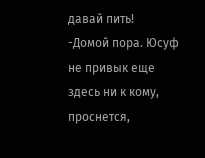давай пить!
-Домой пора. Юсуф не привык еще здесь ни к кому, проснется,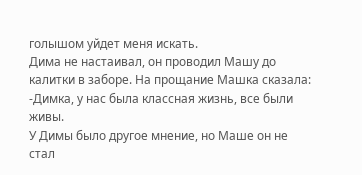голышом уйдет меня искать.
Дима не настаивал, он проводил Машу до калитки в заборе. На прощание Машка сказала:
-Димка, у нас была классная жизнь, все были живы.
У Димы было другое мнение, но Маше он не стал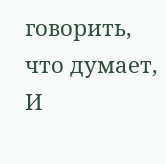говорить, что думает, И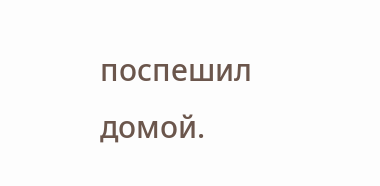поспешил домой.